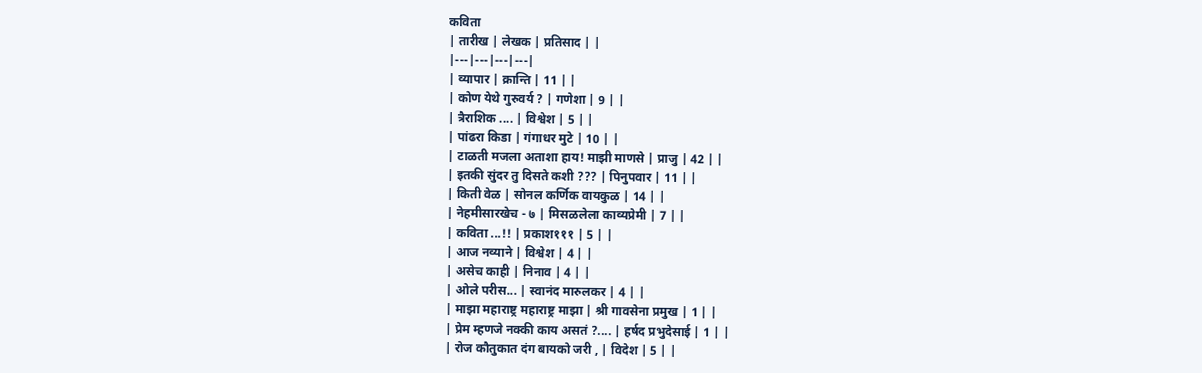कविता
| तारीख | लेखक | प्रतिसाद | |
|---|---|---|---|
| व्यापार | क्रान्ति | 11 | |
| कोण येथे गुरुवर्य ? | गणेशा | 9 | |
| त्रैराशिक .... | विश्वेश | 5 | |
| पांढरा किडा | गंगाधर मुटे | 10 | |
| टाळती मजला अताशा हाय! माझी माणसे | प्राजु | 42 | |
| इतकी सुंदर तु दिसते कशी ??? | पिनुपवार | 11 | |
| किती वेळ | सोनल कर्णिक वायकुळ | 14 | |
| नेहमीसारखेच - ७ | मिसळलेला काव्यप्रेमी | 7 | |
| कविता ...!! | प्रकाश१११ | 5 | |
| आज नव्याने | विश्वेश | 4 | |
| असेच काही | निनाव | 4 | |
| ओले परीस... | स्वानंद मारुलकर | 4 | |
| माझा महाराष्ट्र महाराष्ट्र माझा | श्री गावसेना प्रमुख | 1 | |
| प्रेम म्हणजे नक्की काय असतं ?.... | हर्षद प्रभुदेसाई | 1 | |
| रोज कौतुकात दंग बायको जरी , | विदेश | 5 | |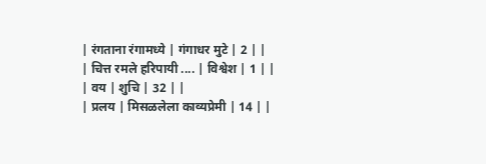| रंगताना रंगामध्ये | गंगाधर मुटे | 2 | |
| चित्त रमले हरिपायी .... | विश्वेश | 1 | |
| वय | शुचि | 32 | |
| प्रलय | मिसळलेला काव्यप्रेमी | 14 | |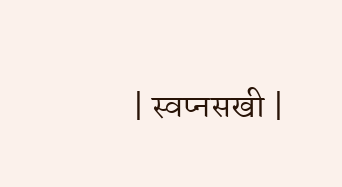| स्वप्नसखी |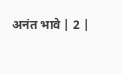अनंत भावे | 2 |